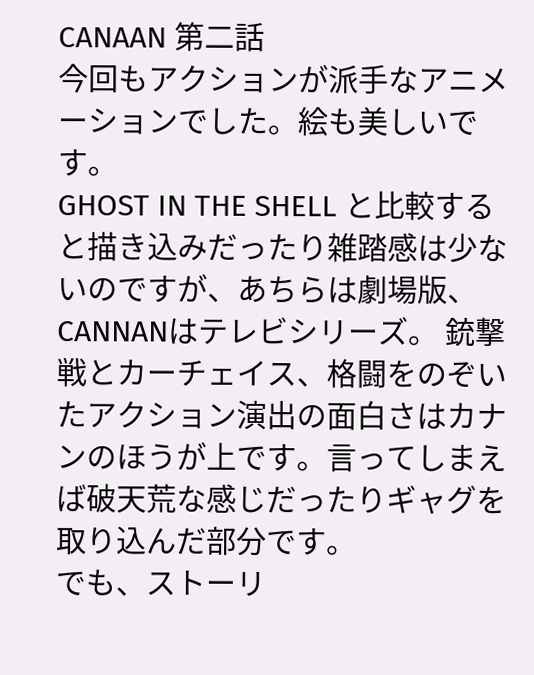CANAAN 第二話
今回もアクションが派手なアニメーションでした。絵も美しいです。
GHOST IN THE SHELL と比較すると描き込みだったり雑踏感は少ないのですが、あちらは劇場版、CANNANはテレビシリーズ。 銃撃戦とカーチェイス、格闘をのぞいたアクション演出の面白さはカナンのほうが上です。言ってしまえば破天荒な感じだったりギャグを取り込んだ部分です。
でも、ストーリ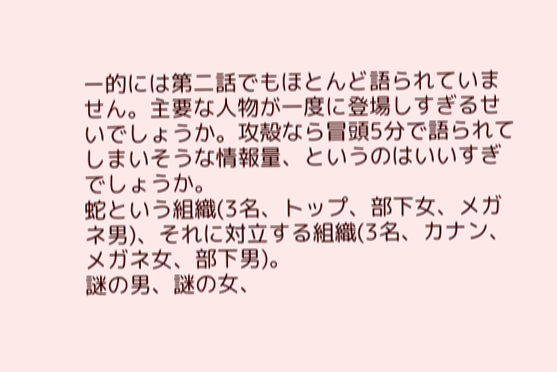ー的には第二話でもほとんど語られていません。主要な人物が一度に登場しすぎるせいでしょうか。攻殻なら冒頭5分で語られてしまいそうな情報量、というのはいいすぎでしょうか。
蛇という組織(3名、トップ、部下女、メガネ男)、それに対立する組織(3名、カナン、メガネ女、部下男)。
謎の男、謎の女、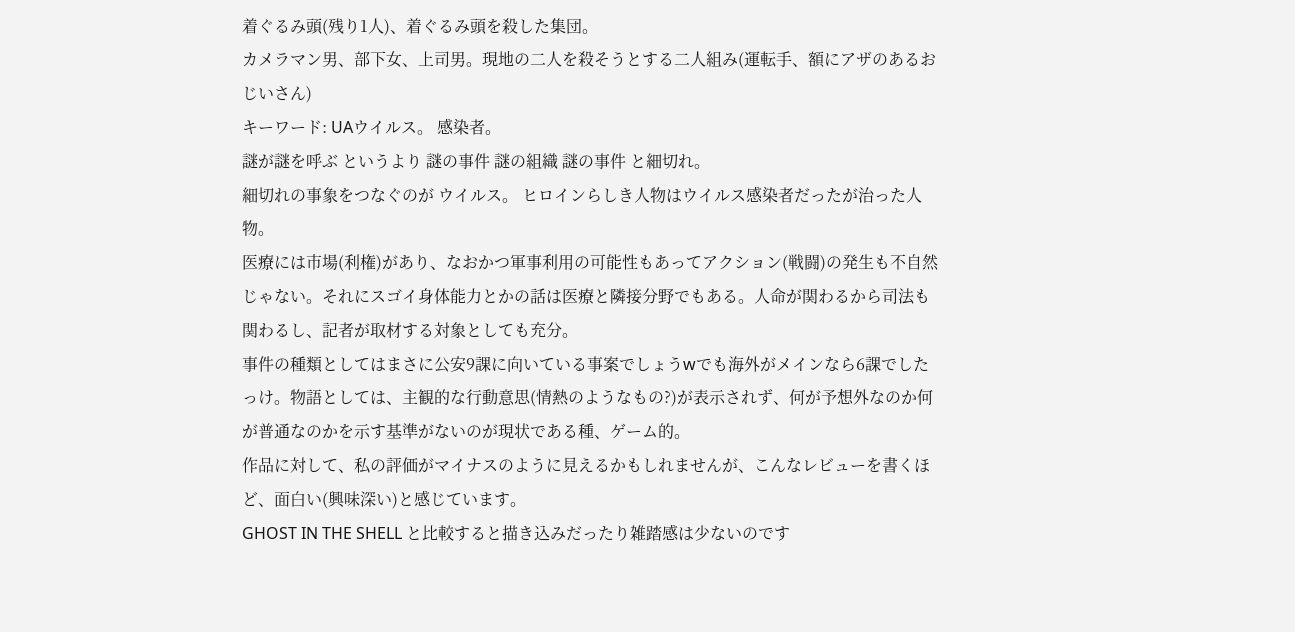着ぐるみ頭(残り1人)、着ぐるみ頭を殺した集団。
カメラマン男、部下女、上司男。現地の二人を殺そうとする二人組み(運転手、額にアザのあるおじいさん)
キーワード: UAウイルス。 感染者。
謎が謎を呼ぶ というより 謎の事件 謎の組織 謎の事件 と細切れ。
細切れの事象をつなぐのが ウイルス。 ヒロインらしき人物はウイルス感染者だったが治った人物。
医療には市場(利権)があり、なおかつ軍事利用の可能性もあってアクション(戦闘)の発生も不自然じゃない。それにスゴイ身体能力とかの話は医療と隣接分野でもある。人命が関わるから司法も関わるし、記者が取材する対象としても充分。
事件の種類としてはまさに公安9課に向いている事案でしょうwでも海外がメインなら6課でしたっけ。物語としては、主観的な行動意思(情熱のようなもの?)が表示されず、何が予想外なのか何が普通なのかを示す基準がないのが現状である種、ゲーム的。
作品に対して、私の評価がマイナスのように見えるかもしれませんが、こんなレビューを書くほど、面白い(興味深い)と感じています。
GHOST IN THE SHELL と比較すると描き込みだったり雑踏感は少ないのです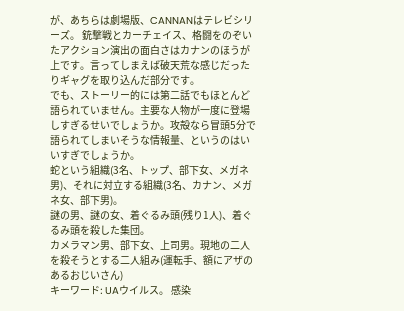が、あちらは劇場版、CANNANはテレビシリーズ。 銃撃戦とカーチェイス、格闘をのぞいたアクション演出の面白さはカナンのほうが上です。言ってしまえば破天荒な感じだったりギャグを取り込んだ部分です。
でも、ストーリー的には第二話でもほとんど語られていません。主要な人物が一度に登場しすぎるせいでしょうか。攻殻なら冒頭5分で語られてしまいそうな情報量、というのはいいすぎでしょうか。
蛇という組織(3名、トップ、部下女、メガネ男)、それに対立する組織(3名、カナン、メガネ女、部下男)。
謎の男、謎の女、着ぐるみ頭(残り1人)、着ぐるみ頭を殺した集団。
カメラマン男、部下女、上司男。現地の二人を殺そうとする二人組み(運転手、額にアザのあるおじいさん)
キーワード: UAウイルス。 感染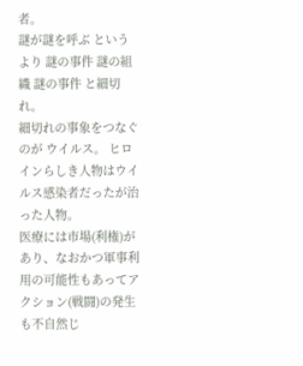者。
謎が謎を呼ぶ というより 謎の事件 謎の組織 謎の事件 と細切れ。
細切れの事象をつなぐのが ウイルス。 ヒロインらしき人物はウイルス感染者だったが治った人物。
医療には市場(利権)があり、なおかつ軍事利用の可能性もあってアクション(戦闘)の発生も不自然じ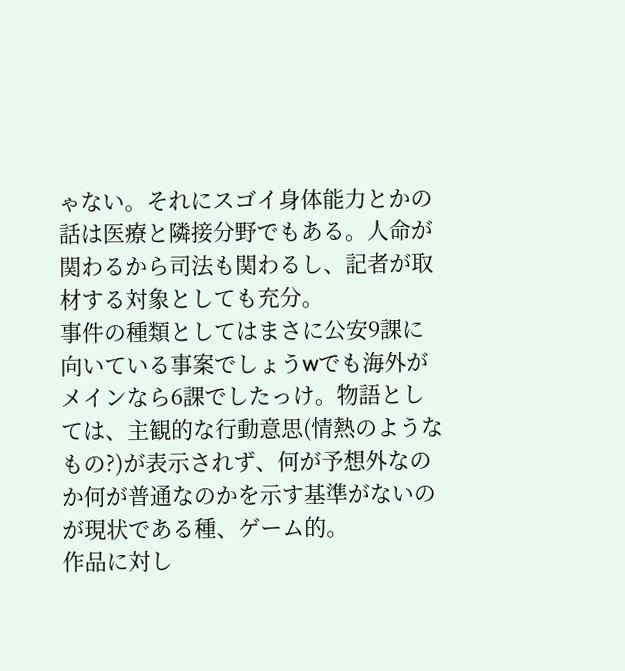ゃない。それにスゴイ身体能力とかの話は医療と隣接分野でもある。人命が関わるから司法も関わるし、記者が取材する対象としても充分。
事件の種類としてはまさに公安9課に向いている事案でしょうwでも海外がメインなら6課でしたっけ。物語としては、主観的な行動意思(情熱のようなもの?)が表示されず、何が予想外なのか何が普通なのかを示す基準がないのが現状である種、ゲーム的。
作品に対し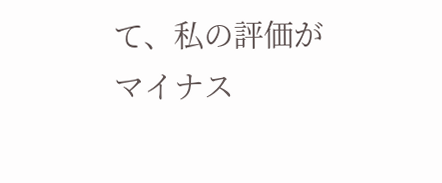て、私の評価がマイナス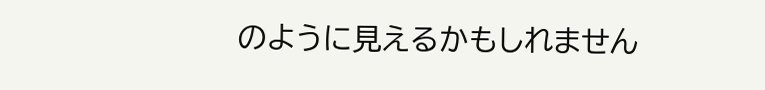のように見えるかもしれません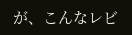が、こんなレビ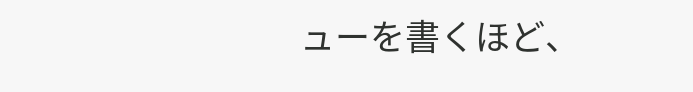ューを書くほど、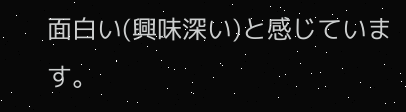面白い(興味深い)と感じています。